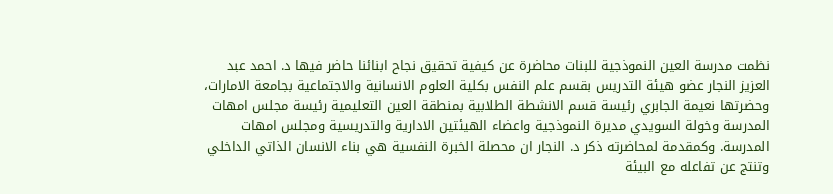نظمت مدرسة العين النموذجية للبنات محاضرة عن كيفية تحقيق نجاح ابنائنا حاضر فيها د. احمد عبد العزيز النجار عضو هيئة التدريس بقسم علم النفس بكلية العلوم الانسانية والاجتماعية بجامعة الامارات، وحضرتها نعيمة الجابري رئيسة قسم الانشطة الطلابية بمنطقة العين التعليمية رئيسة مجلس امهات المدرسة وخولة السويدي مديرة النموذجية واعضاء الهيئتين الادارية والتدريسية ومجلس امهات المدرسة. وكمقدمة لمحاضرته ذكر د. النجار ان محصلة الخبرة النفسية هي بناء الانسان الذاتي الداخلي وتنتج عن تفاعله مع البيئة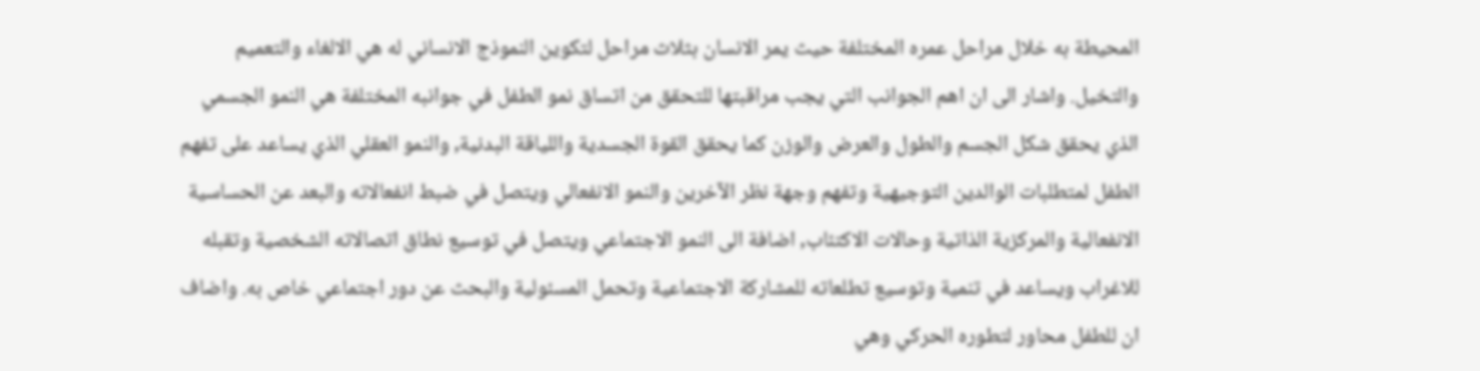المحيطة به خلال مراحل عمره المختلفة حيث يمر الانسان بثلاث مراحل لتكوين النموذج الانساني له هي الالغاء والتعميم والتخيل. واشار الى ان اهم الجوانب التي يجب مراقبتها للتحقق من اتساق نمو الطفل في جوانبه المختلفة هي النمو الجسمي الذي يحقق شكل الجسم والطول والعرض والوزن كما يحقق القوة الجسدية واللياقة البدنية, والنمو العقلي الذي يساعد على تفهم الطفل لمتطلبات الوالدين التوجيهية وتفهم وجهة نظر الآخرين والنمو الانفعالي ويتصل في ضبط انفعالاته والبعد عن الحساسية الانفعالية والمركزية الذاتية وحالات الاكتئاب, اضافة الى النمو الاجتماعي ويتصل في توسيع نطاق اتصالاته الشخصية وتقبله للاغراب ويساعد في تنمية وتوسيع تطلعاته للمشاركة الاجتماعية وتحمل المسئولية والبحث عن دور اجتماعي خاص به. واضاف ان للطفل محاور لتطوره الحركي وهي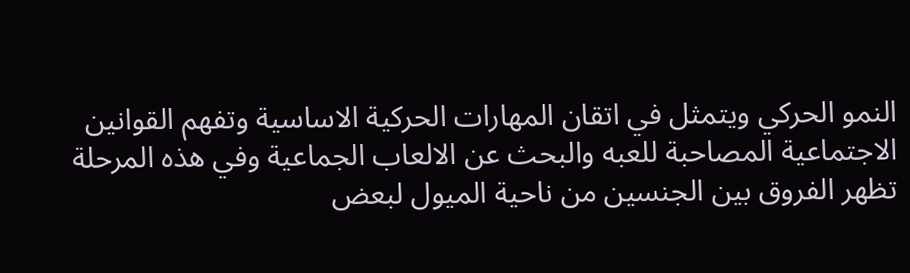النمو الحركي ويتمثل في اتقان المهارات الحركية الاساسية وتفهم القوانين الاجتماعية المصاحبة للعبه والبحث عن الالعاب الجماعية وفي هذه المرحلة تظهر الفروق بين الجنسين من ناحية الميول لبعض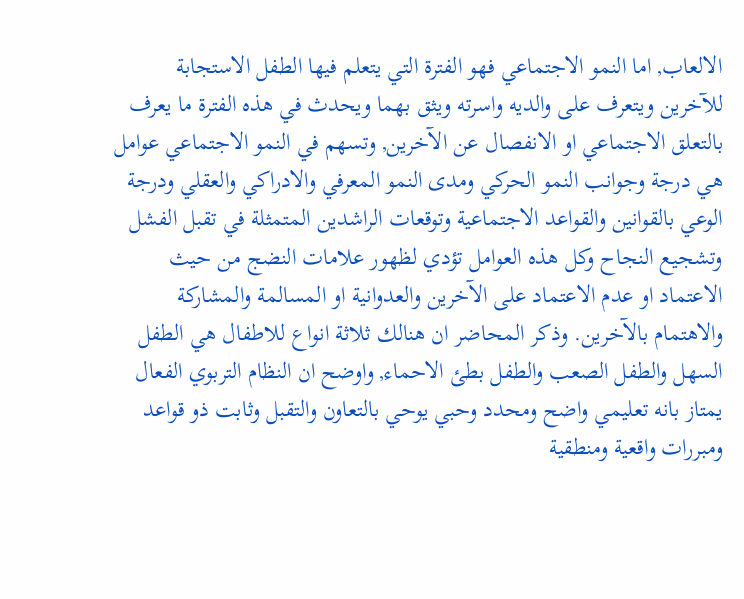الالعاب, اما النمو الاجتماعي فهو الفترة التي يتعلم فيها الطفل الاستجابة للآخرين ويتعرف على والديه واسرته ويثق بهما ويحدث في هذه الفترة ما يعرف بالتعلق الاجتماعي او الانفصال عن الآخرين, وتسهم في النمو الاجتماعي عوامل هي درجة وجوانب النمو الحركي ومدى النمو المعرفي والادراكي والعقلي ودرجة الوعي بالقوانين والقواعد الاجتماعية وتوقعات الراشدين المتمثلة في تقبل الفشل وتشجيع النجاح وكل هذه العوامل تؤدي لظهور علامات النضج من حيث الاعتماد او عدم الاعتماد على الآخرين والعدوانية او المسالمة والمشاركة والاهتمام بالآخرين. وذكر المحاضر ان هنالك ثلاثة انواع للاطفال هي الطفل السهل والطفل الصعب والطفل بطئ الاحماء, واوضح ان النظام التربوي الفعال يمتاز بانه تعليمي واضح ومحدد وحبي يوحي بالتعاون والتقبل وثابت ذو قواعد ومبررات واقعية ومنطقية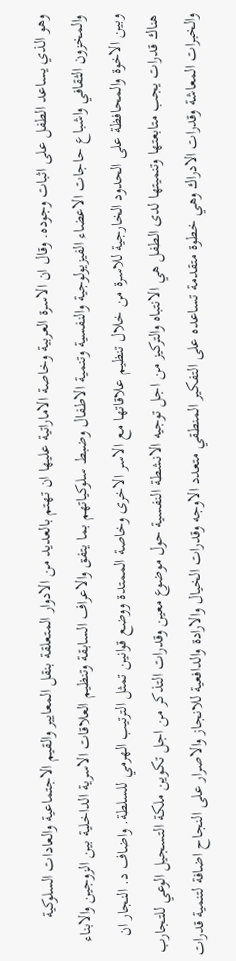وهو الذي يساعد الطفل على اثبات وجوده. وقال ان الاسرة العربية وخاصة الاماراتية عليها ان تهتم بالعديد من الادوار المتعلقة بنقل المعايير والقيم الاجتماعية والعادات السلوكية والمخزون الثقافي واشباع حاجات الاعضاء الفيزيولوجية والنفسية وتنمية الاطفال وضبط سلوكياتهم بما يتفق والاعراف السابقة وتنظيم العلاقات الاسرية الداخلية بين الزوجين والابناء وبين الاخوة والمحافظة على الحدود الخارجية للاسرة من خلال تنظيم علاقاتها مع الاسر الاخرى وخاصة الممتدة ووضع قوانين تمثل الترتيب الهرمي للسلطة. واضاف د. النجار ان هناك قدرات يجب متابعتها وتنميتها لدى الطفل هي الانتباه والتركيز من اجل توجيه الانشطة النفسية حول موضوع معين وقدرات التذكر من اجل تكوين ملكة التسجيل الوعي للتجارب والخبرات المعاشة وقدرات الادراك وهي خطوة متقدمة تساعده على التفكير المنطقي متعدد الاوجه وقدرات الخيال والارادة والدافعية للانجاز والاصرار على النجاح اضافة لتنمية قدرات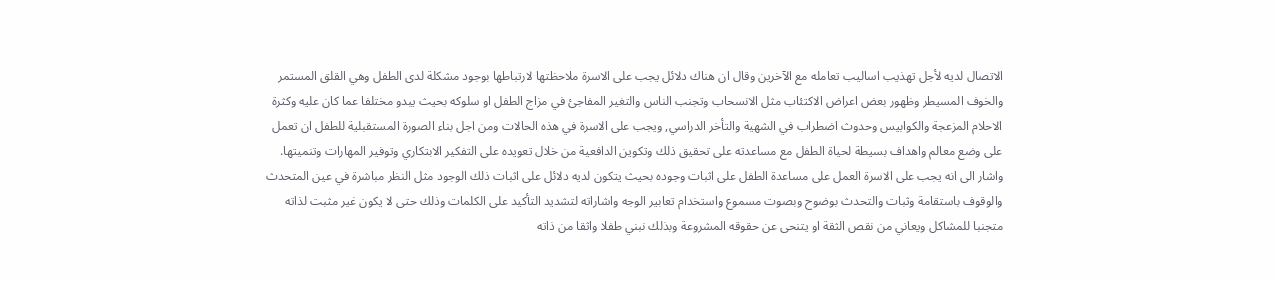الاتصال لديه لأجل تهذيب اساليب تعامله مع الآخرين وقال ان هناك دلائل يجب على الاسرة ملاحظتها لارتباطها بوجود مشكلة لدى الطفل وهي القلق المستمر والخوف المسيطر وظهور بعض اعراض الاكتئاب مثل الانسحاب وتجنب الناس والتغير المفاجئ في مزاج الطفل او سلوكه بحيث يبدو مختلفا عما كان عليه وكثرة الاحلام المزعجة والكوابيس وحدوث اضطراب في الشهية والتأخر الدراسي, ويجب على الاسرة في هذه الحالات ومن اجل بناء الصورة المستقبلية للطفل ان تعمل على وضع معالم واهداف بسيطة لحياة الطفل مع مساعدته على تحقيق ذلك وتكوين الدافعية من خلال تعويده على التفكير الابتكاري وتوفير المهارات وتنميتها. واشار الى انه يجب على الاسرة العمل على مساعدة الطفل على اثبات وجوده بحيث يتكون لديه دلائل على اثبات ذلك الوجود مثل النظر مباشرة في عين المتحدث والوقوف باستقامة وثبات والتحدث بوضوح وبصوت مسموع واستخدام تعابير الوجه واشاراته لتشديد التأكيد على الكلمات وذلك حتى لا يكون غير مثبت لذاته متجنبا للمشاكل ويعاني من نقص الثقة او يتنحى عن حقوقه المشروعة وبذلك نبني طفلا واثقا من ذاته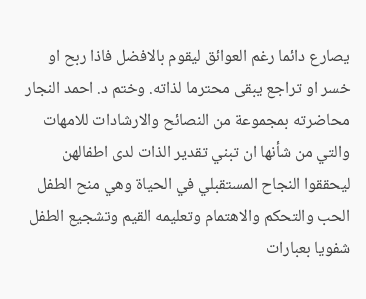يصارع دائما رغم العوائق ليقوم بالافضل فاذا ربح او خسر او تراجع يبقى محترما لذاته. وختم د. احمد النجار محاضرته بمجموعة من النصائح والارشادات للامهات والتي من شأنها ان تبني تقدير الذات لدى اطفالهن ليحققوا النجاح المستقبلي في الحياة وهي منح الطفل الحب والتحكم والاهتمام وتعليمه القيم وتشجيع الطفل شفويا بعبارات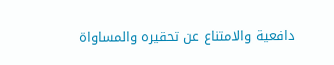دافعية والامتناع عن تحقيره والمساواة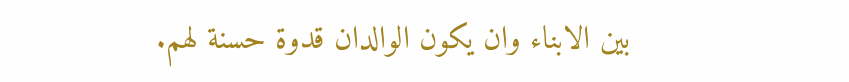بين الابناء وان يكون الوالدان قدوة حسنة لهم.